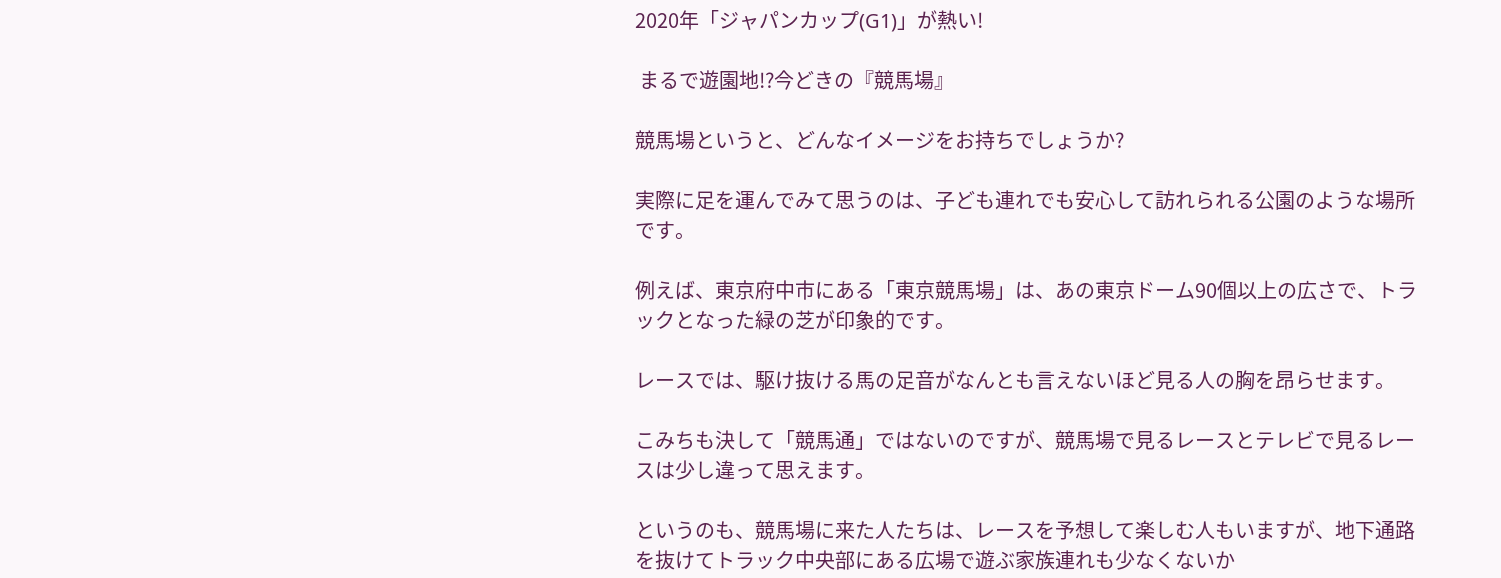2020年「ジャパンカップ(G1)」が熱い!

 まるで遊園地!?今どきの『競馬場』

競馬場というと、どんなイメージをお持ちでしょうか?

実際に足を運んでみて思うのは、子ども連れでも安心して訪れられる公園のような場所です。

例えば、東京府中市にある「東京競馬場」は、あの東京ドーム90個以上の広さで、トラックとなった緑の芝が印象的です。

レースでは、駆け抜ける馬の足音がなんとも言えないほど見る人の胸を昂らせます。

こみちも決して「競馬通」ではないのですが、競馬場で見るレースとテレビで見るレースは少し違って思えます。

というのも、競馬場に来た人たちは、レースを予想して楽しむ人もいますが、地下通路を抜けてトラック中央部にある広場で遊ぶ家族連れも少なくないか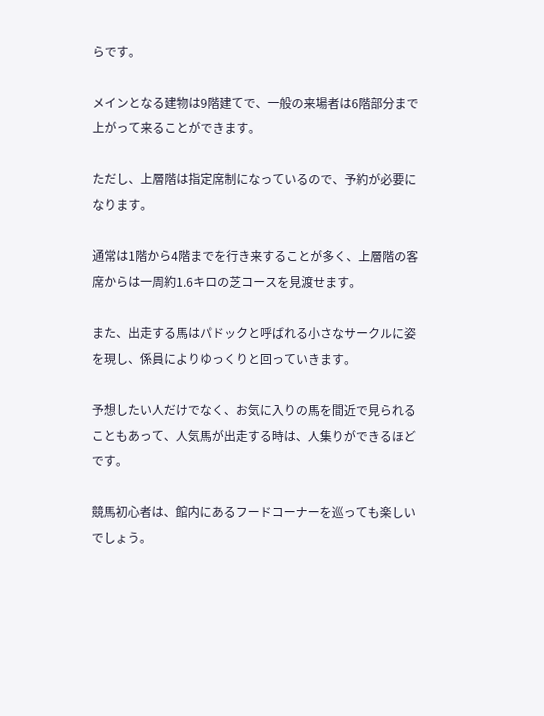らです。

メインとなる建物は9階建てで、一般の来場者は6階部分まで上がって来ることができます。

ただし、上層階は指定席制になっているので、予約が必要になります。

通常は1階から4階までを行き来することが多く、上層階の客席からは一周約1.6キロの芝コースを見渡せます。

また、出走する馬はパドックと呼ばれる小さなサークルに姿を現し、係員によりゆっくりと回っていきます。

予想したい人だけでなく、お気に入りの馬を間近で見られることもあって、人気馬が出走する時は、人集りができるほどです。

競馬初心者は、館内にあるフードコーナーを巡っても楽しいでしょう。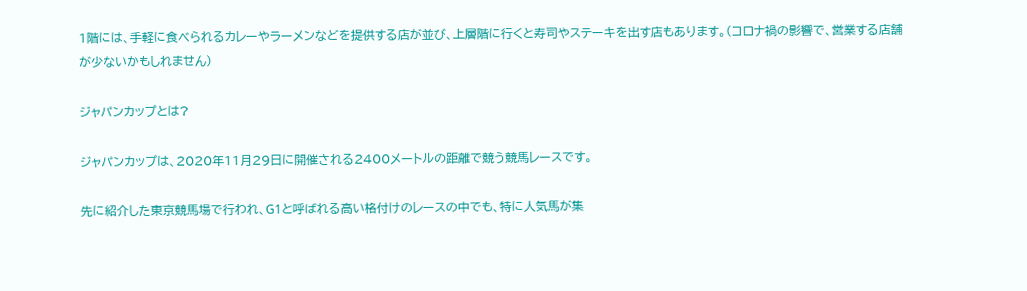1階には、手軽に食べられるカレーやラーメンなどを提供する店が並び、上層階に行くと寿司やステーキを出す店もあります。(コロナ禍の影響で、営業する店舗が少ないかもしれません)

ジャパンカップとは?

ジャパンカップは、2020年11月29日に開催される2400メートルの距離で競う競馬レースです。

先に紹介した東京競馬場で行われ、G1と呼ばれる高い格付けのレースの中でも、特に人気馬が集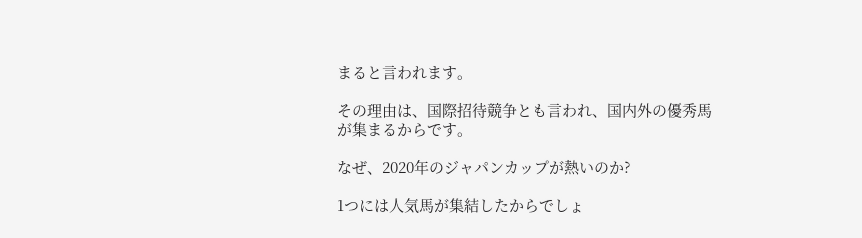まると言われます。

その理由は、国際招待競争とも言われ、国内外の優秀馬が集まるからです。

なぜ、2020年のジャパンカップが熱いのか?

1つには人気馬が集結したからでしょ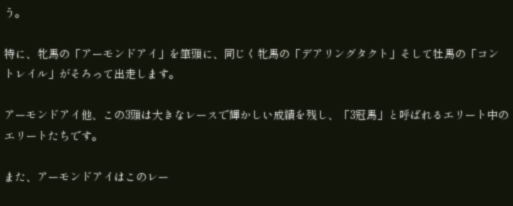う。

特に、牝馬の「アーモンドアイ」を筆頭に、同じく牝馬の「デアリングタクト」そして牡馬の「コントレイル」がそろって出走します。

アーモンドアイ他、この3頭は大きなレースで輝かしい成績を残し、「3冠馬」と呼ばれるエリート中のエリートたちです。

また、アーモンドアイはこのレー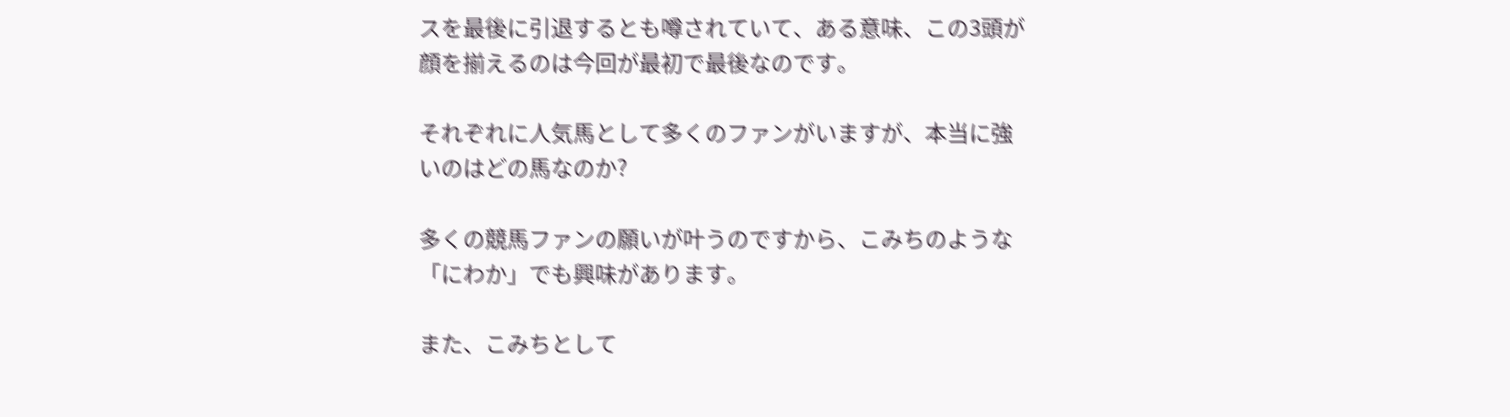スを最後に引退するとも噂されていて、ある意味、この3頭が顔を揃えるのは今回が最初で最後なのです。

それぞれに人気馬として多くのファンがいますが、本当に強いのはどの馬なのか?

多くの競馬ファンの願いが叶うのですから、こみちのような「にわか」でも興味があります。

また、こみちとして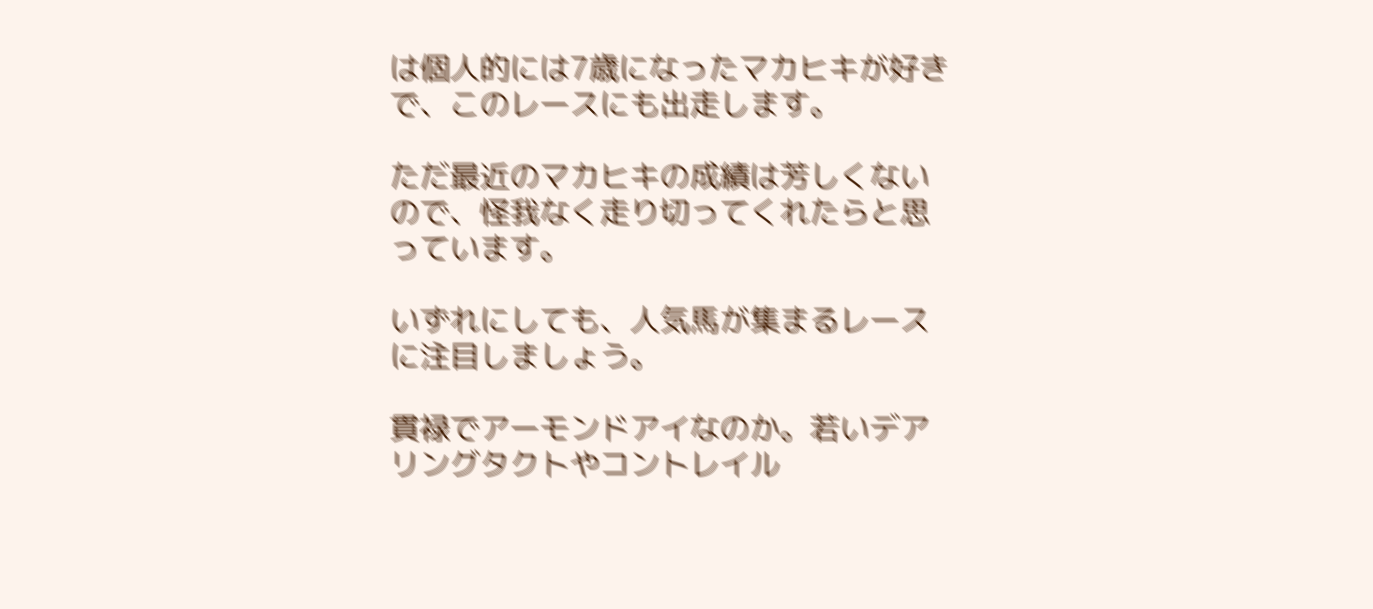は個人的には7歳になったマカヒキが好きで、このレースにも出走します。

ただ最近のマカヒキの成績は芳しくないので、怪我なく走り切ってくれたらと思っています。

いずれにしても、人気馬が集まるレースに注目しましょう。

貫禄でアーモンドアイなのか。若いデアリングタクトやコントレイル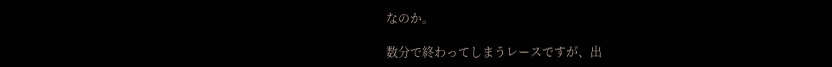なのか。

数分で終わってしまうレースですが、出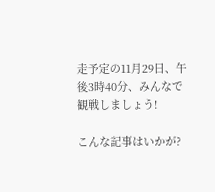走予定の11月29日、午後3時40分、みんなで観戦しましょう!

こんな記事はいかが?